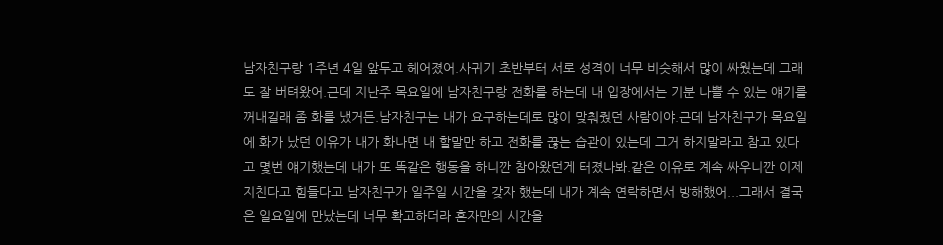남자친구랑 1주년 4일 앞두고 헤어졌어.사귀기 초반부터 서로 성격이 너무 비슷해서 많이 싸웠는데 그래도 잘 버텨왔어.근데 지난주 목요일에 남자친구랑 전화를 하는데 내 입장에서는 기분 나쁠 수 있는 얘기를 꺼내길래 좀 화를 냈거든.남자친구는 내가 요구하는데로 많이 맞춰줬던 사람이야.근데 남자친구가 목요일에 화가 났던 이유가 내가 화나면 내 할말만 하고 전화를 끊는 습관이 있는데 그거 하지말라고 참고 있다고 몇번 얘기했는데 내가 또 똑같은 행동을 하니깐 참아왔던게 터졌나봐.같은 이유로 계속 싸우니깐 이제 지친다고 힘들다고 남자친구가 일주일 시간을 갖자 했는데 내가 계속 연락하면서 방해했어...그래서 결국은 일요일에 만났는데 너무 확고하더라 혼자만의 시간을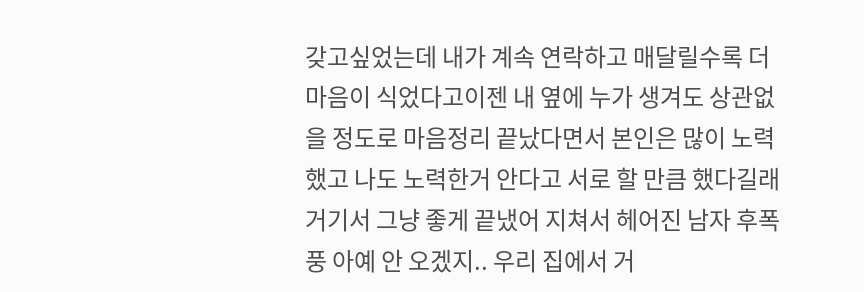갖고싶었는데 내가 계속 연락하고 매달릴수록 더 마음이 식었다고이젠 내 옆에 누가 생겨도 상관없을 정도로 마음정리 끝났다면서 본인은 많이 노력했고 나도 노력한거 안다고 서로 할 만큼 했다길래 거기서 그냥 좋게 끝냈어 지쳐서 헤어진 남자 후폭풍 아예 안 오겠지.. 우리 집에서 거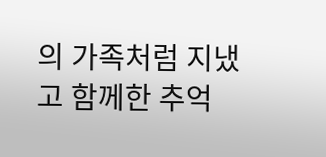의 가족처럼 지냈고 함께한 추억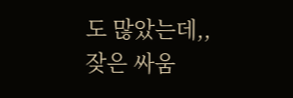도 많았는데,,
잦은 싸움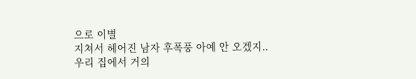으로 이별
지쳐서 헤어진 남자 후폭풍 아예 안 오겠지..
우리 집에서 거의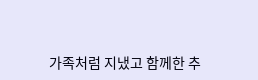가족처럼 지냈고 함께한 추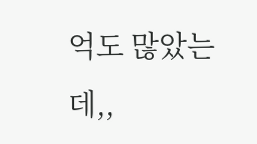억도 많았는데,,